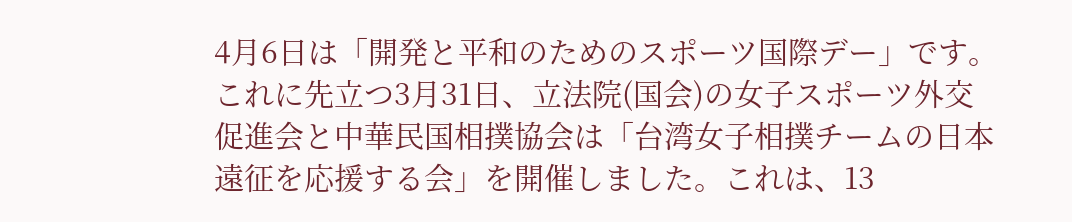4月6日は「開発と平和のためのスポーツ国際デー」です。これに先立つ3月31日、立法院(国会)の女子スポーツ外交促進会と中華民国相撲協会は「台湾女子相撲チームの日本遠征を応援する会」を開催しました。これは、13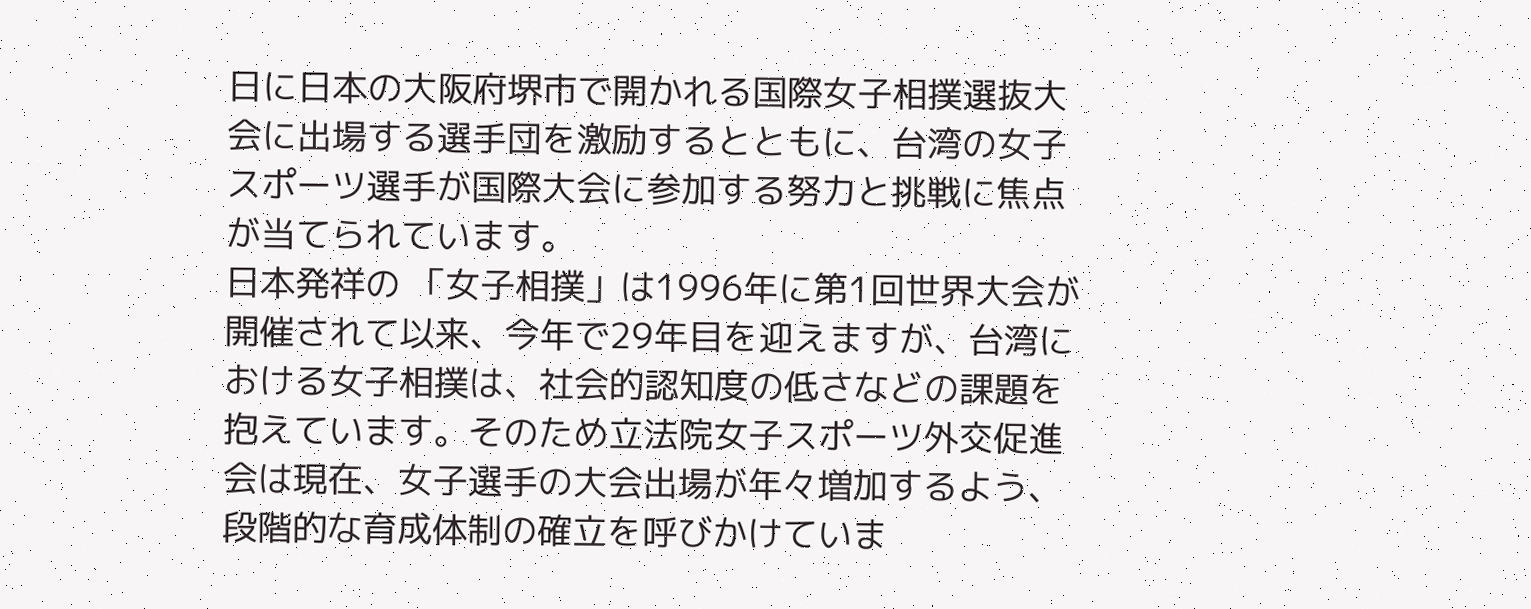日に日本の大阪府堺市で開かれる国際女子相撲選抜大会に出場する選手団を激励するとともに、台湾の女子スポーツ選手が国際大会に参加する努力と挑戦に焦点が当てられています。
日本発祥の 「女子相撲」は1996年に第1回世界大会が開催されて以来、今年で29年目を迎えますが、台湾における女子相撲は、社会的認知度の低さなどの課題を抱えています。そのため立法院女子スポーツ外交促進会は現在、女子選手の大会出場が年々増加するよう、段階的な育成体制の確立を呼びかけていま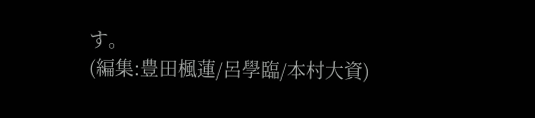す。
(編集:豊田楓蓮/呂學臨/本村大資)